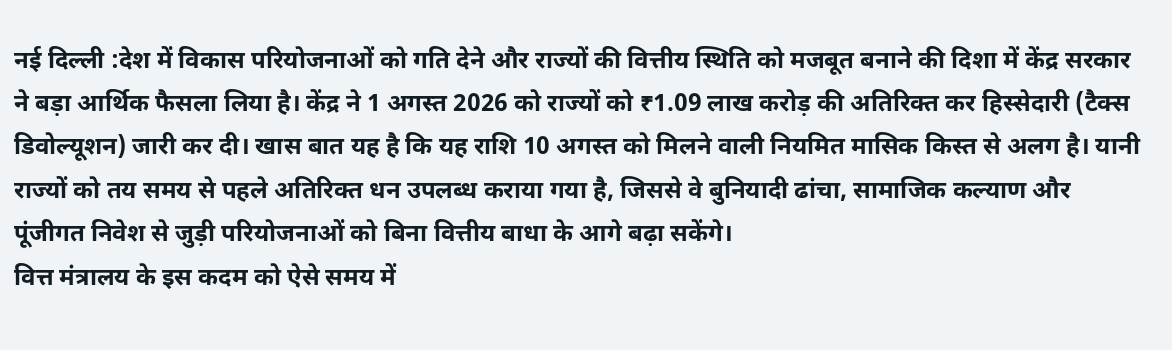नई दिल्ली :देश में विकास परियोजनाओं को गति देने और राज्यों की वित्तीय स्थिति को मजबूत बनाने की दिशा में केंद्र सरकार ने बड़ा आर्थिक फैसला लिया है। केंद्र ने 1 अगस्त 2026 को राज्यों को ₹1.09 लाख करोड़ की अतिरिक्त कर हिस्सेदारी (टैक्स डिवोल्यूशन) जारी कर दी। खास बात यह है कि यह राशि 10 अगस्त को मिलने वाली नियमित मासिक किस्त से अलग है। यानी राज्यों को तय समय से पहले अतिरिक्त धन उपलब्ध कराया गया है, जिससे वे बुनियादी ढांचा, सामाजिक कल्याण और पूंजीगत निवेश से जुड़ी परियोजनाओं को बिना वित्तीय बाधा के आगे बढ़ा सकेंगे।
वित्त मंत्रालय के इस कदम को ऐसे समय में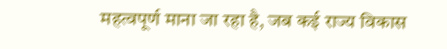महत्वपूर्ण माना जा रहा है, जब कई राज्य विकास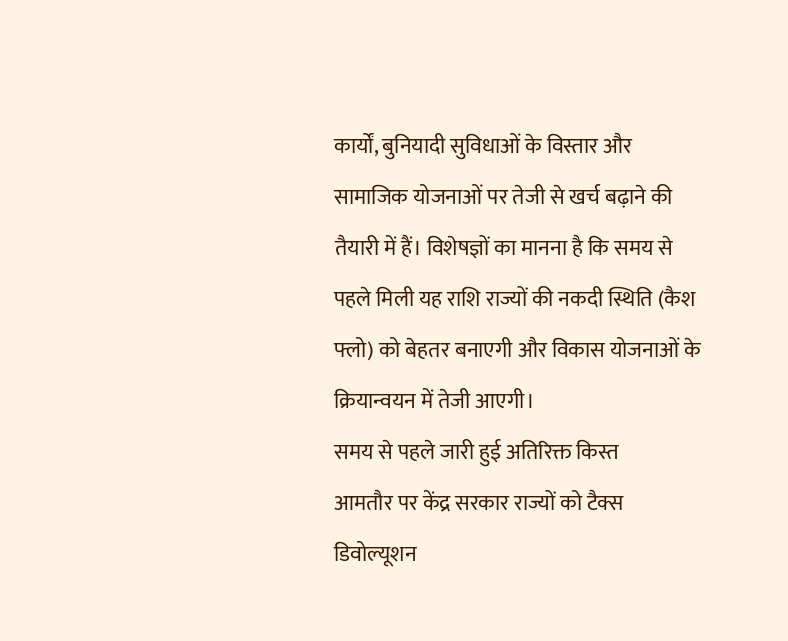कार्यों, बुनियादी सुविधाओं के विस्तार और सामाजिक योजनाओं पर तेजी से खर्च बढ़ाने की तैयारी में हैं। विशेषज्ञों का मानना है कि समय से पहले मिली यह राशि राज्यों की नकदी स्थिति (कैश फ्लो) को बेहतर बनाएगी और विकास योजनाओं के क्रियान्वयन में तेजी आएगी।
समय से पहले जारी हुई अतिरिक्त किस्त
आमतौर पर केंद्र सरकार राज्यों को टैक्स डिवोल्यूशन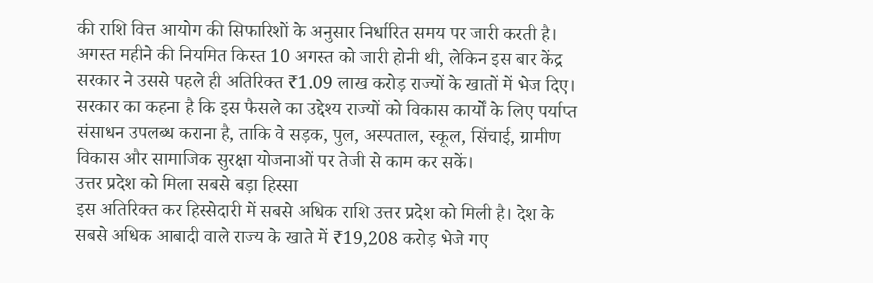की राशि वित्त आयोग की सिफारिशों के अनुसार निर्धारित समय पर जारी करती है। अगस्त महीने की नियमित किस्त 10 अगस्त को जारी होनी थी, लेकिन इस बार केंद्र सरकार ने उससे पहले ही अतिरिक्त ₹1.09 लाख करोड़ राज्यों के खातों में भेज दिए।
सरकार का कहना है कि इस फैसले का उद्देश्य राज्यों को विकास कार्यों के लिए पर्याप्त संसाधन उपलब्ध कराना है, ताकि वे सड़क, पुल, अस्पताल, स्कूल, सिंचाई, ग्रामीण विकास और सामाजिक सुरक्षा योजनाओं पर तेजी से काम कर सकें।
उत्तर प्रदेश को मिला सबसे बड़ा हिस्सा
इस अतिरिक्त कर हिस्सेदारी में सबसे अधिक राशि उत्तर प्रदेश को मिली है। देश के सबसे अधिक आबादी वाले राज्य के खाते में ₹19,208 करोड़ भेजे गए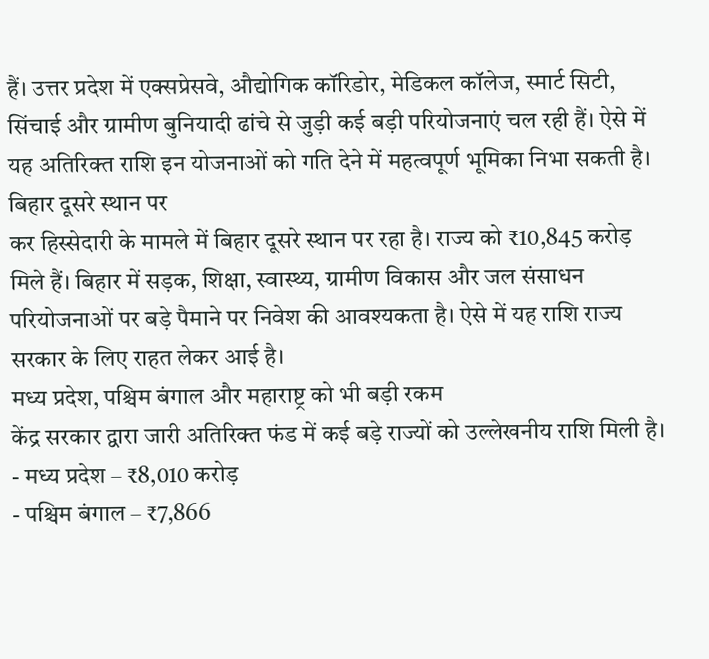हैं। उत्तर प्रदेश में एक्सप्रेसवे, औद्योगिक कॉरिडोर, मेडिकल कॉलेज, स्मार्ट सिटी, सिंचाई और ग्रामीण बुनियादी ढांचे से जुड़ी कई बड़ी परियोजनाएं चल रही हैं। ऐसे में यह अतिरिक्त राशि इन योजनाओं को गति देने में महत्वपूर्ण भूमिका निभा सकती है।
बिहार दूसरे स्थान पर
कर हिस्सेदारी के मामले में बिहार दूसरे स्थान पर रहा है। राज्य को ₹10,845 करोड़ मिले हैं। बिहार में सड़क, शिक्षा, स्वास्थ्य, ग्रामीण विकास और जल संसाधन परियोजनाओं पर बड़े पैमाने पर निवेश की आवश्यकता है। ऐसे में यह राशि राज्य सरकार के लिए राहत लेकर आई है।
मध्य प्रदेश, पश्चिम बंगाल और महाराष्ट्र को भी बड़ी रकम
केंद्र सरकार द्वारा जारी अतिरिक्त फंड में कई बड़े राज्यों को उल्लेखनीय राशि मिली है।
- मध्य प्रदेश – ₹8,010 करोड़
- पश्चिम बंगाल – ₹7,866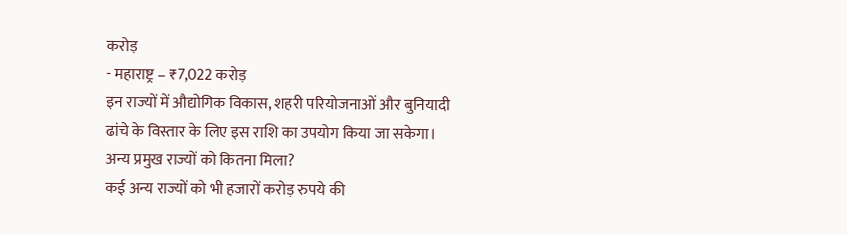करोड़
- महाराष्ट्र – ₹7,022 करोड़
इन राज्यों में औद्योगिक विकास, शहरी परियोजनाओं और बुनियादी ढांचे के विस्तार के लिए इस राशि का उपयोग किया जा सकेगा।
अन्य प्रमुख राज्यों को कितना मिला?
कई अन्य राज्यों को भी हजारों करोड़ रुपये की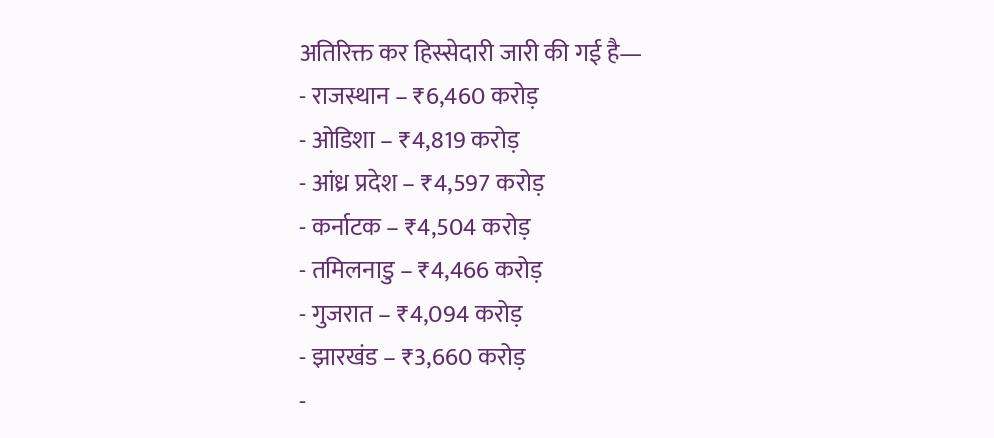अतिरिक्त कर हिस्सेदारी जारी की गई है—
- राजस्थान – ₹6,460 करोड़
- ओडिशा – ₹4,819 करोड़
- आंध्र प्रदेश – ₹4,597 करोड़
- कर्नाटक – ₹4,504 करोड़
- तमिलनाडु – ₹4,466 करोड़
- गुजरात – ₹4,094 करोड़
- झारखंड – ₹3,660 करोड़
-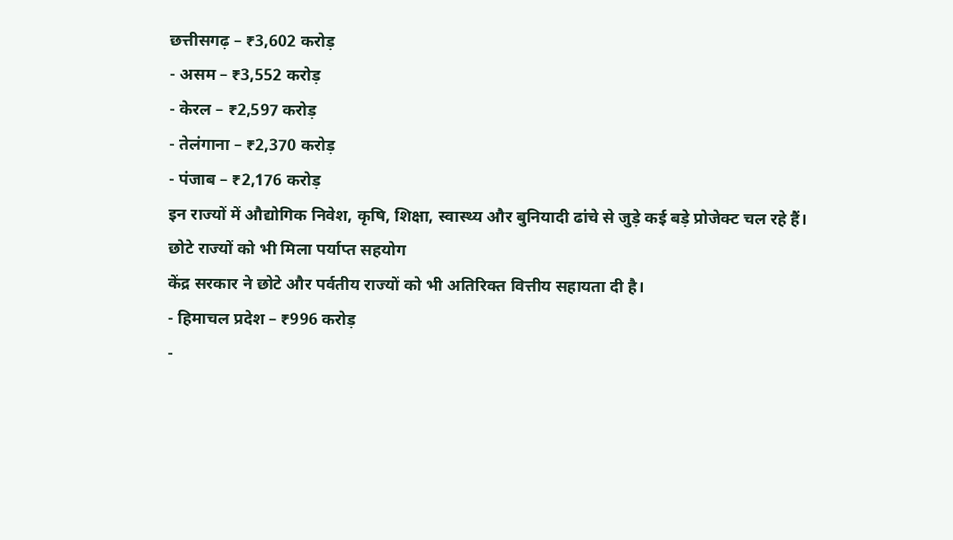छत्तीसगढ़ – ₹3,602 करोड़
- असम – ₹3,552 करोड़
- केरल – ₹2,597 करोड़
- तेलंगाना – ₹2,370 करोड़
- पंजाब – ₹2,176 करोड़
इन राज्यों में औद्योगिक निवेश, कृषि, शिक्षा, स्वास्थ्य और बुनियादी ढांचे से जुड़े कई बड़े प्रोजेक्ट चल रहे हैं।
छोटे राज्यों को भी मिला पर्याप्त सहयोग
केंद्र सरकार ने छोटे और पर्वतीय राज्यों को भी अतिरिक्त वित्तीय सहायता दी है।
- हिमाचल प्रदेश – ₹996 करोड़
-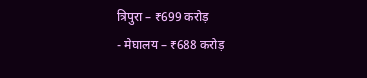त्रिपुरा – ₹699 करोड़
- मेघालय – ₹688 करोड़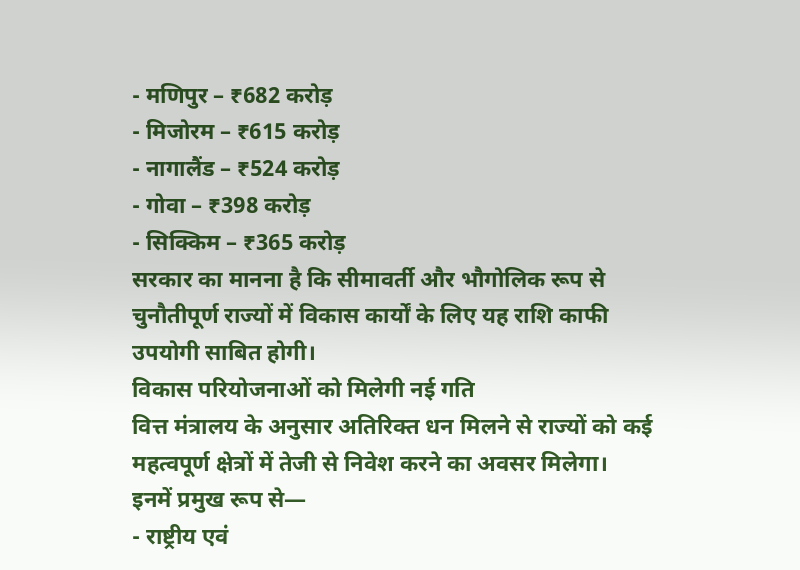- मणिपुर – ₹682 करोड़
- मिजोरम – ₹615 करोड़
- नागालैंड – ₹524 करोड़
- गोवा – ₹398 करोड़
- सिक्किम – ₹365 करोड़
सरकार का मानना है कि सीमावर्ती और भौगोलिक रूप से चुनौतीपूर्ण राज्यों में विकास कार्यों के लिए यह राशि काफी उपयोगी साबित होगी।
विकास परियोजनाओं को मिलेगी नई गति
वित्त मंत्रालय के अनुसार अतिरिक्त धन मिलने से राज्यों को कई महत्वपूर्ण क्षेत्रों में तेजी से निवेश करने का अवसर मिलेगा।
इनमें प्रमुख रूप से—
- राष्ट्रीय एवं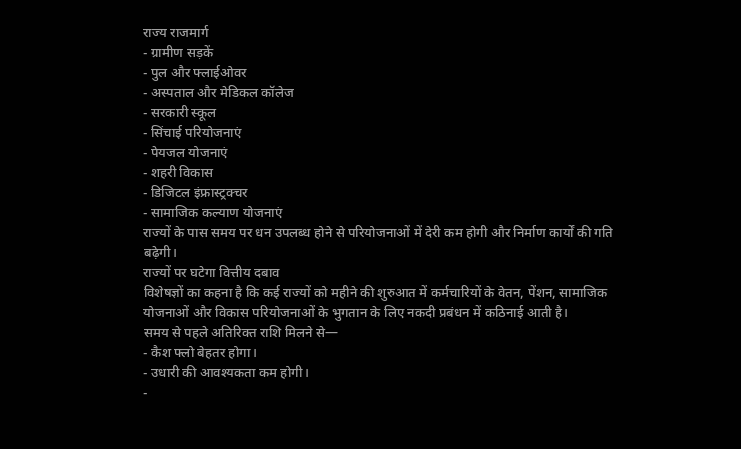राज्य राजमार्ग
- ग्रामीण सड़कें
- पुल और फ्लाईओवर
- अस्पताल और मेडिकल कॉलेज
- सरकारी स्कूल
- सिंचाई परियोजनाएं
- पेयजल योजनाएं
- शहरी विकास
- डिजिटल इंफ्रास्ट्रक्चर
- सामाजिक कल्याण योजनाएं
राज्यों के पास समय पर धन उपलब्ध होने से परियोजनाओं में देरी कम होगी और निर्माण कार्यों की गति बढ़ेगी।
राज्यों पर घटेगा वित्तीय दबाव
विशेषज्ञों का कहना है कि कई राज्यों को महीने की शुरुआत में कर्मचारियों के वेतन, पेंशन, सामाजिक योजनाओं और विकास परियोजनाओं के भुगतान के लिए नकदी प्रबंधन में कठिनाई आती है।
समय से पहले अतिरिक्त राशि मिलने से—
- कैश फ्लो बेहतर होगा।
- उधारी की आवश्यकता कम होगी।
-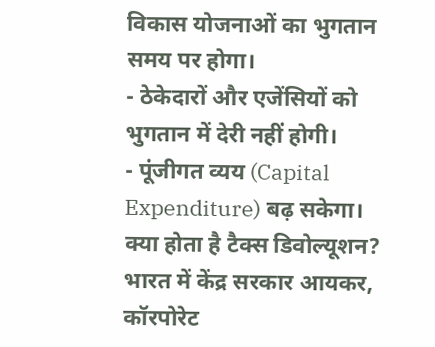विकास योजनाओं का भुगतान समय पर होगा।
- ठेकेदारों और एजेंसियों को भुगतान में देरी नहीं होगी।
- पूंजीगत व्यय (Capital Expenditure) बढ़ सकेगा।
क्या होता है टैक्स डिवोल्यूशन?
भारत में केंद्र सरकार आयकर, कॉरपोरेट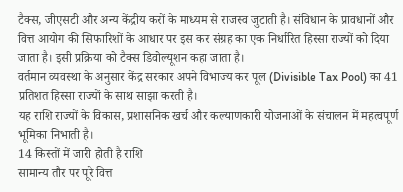टैक्स, जीएसटी और अन्य केंद्रीय करों के माध्यम से राजस्व जुटाती है। संविधान के प्रावधानों और वित्त आयोग की सिफारिशों के आधार पर इस कर संग्रह का एक निर्धारित हिस्सा राज्यों को दिया जाता है। इसी प्रक्रिया को टैक्स डिवोल्यूशन कहा जाता है।
वर्तमान व्यवस्था के अनुसार केंद्र सरकार अपने विभाज्य कर पूल (Divisible Tax Pool) का 41 प्रतिशत हिस्सा राज्यों के साथ साझा करती है।
यह राशि राज्यों के विकास, प्रशासनिक खर्च और कल्याणकारी योजनाओं के संचालन में महत्वपूर्ण भूमिका निभाती है।
14 किस्तों में जारी होती है राशि
सामान्य तौर पर पूरे वित्त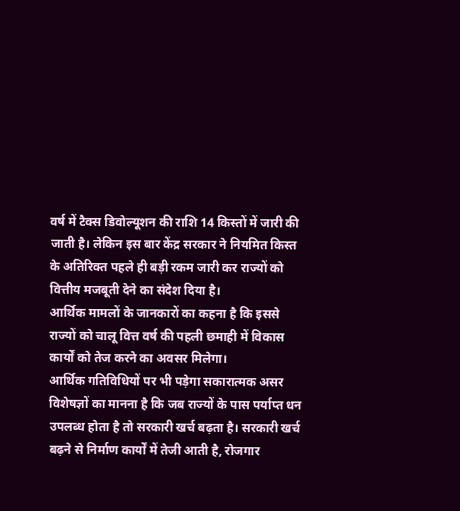वर्ष में टैक्स डिवोल्यूशन की राशि 14 किस्तों में जारी की जाती है। लेकिन इस बार केंद्र सरकार ने नियमित किस्त के अतिरिक्त पहले ही बड़ी रकम जारी कर राज्यों को वित्तीय मजबूती देने का संदेश दिया है।
आर्थिक मामलों के जानकारों का कहना है कि इससे राज्यों को चालू वित्त वर्ष की पहली छमाही में विकास कार्यों को तेज करने का अवसर मिलेगा।
आर्थिक गतिविधियों पर भी पड़ेगा सकारात्मक असर
विशेषज्ञों का मानना है कि जब राज्यों के पास पर्याप्त धन उपलब्ध होता है तो सरकारी खर्च बढ़ता है। सरकारी खर्च बढ़ने से निर्माण कार्यों में तेजी आती है, रोजगार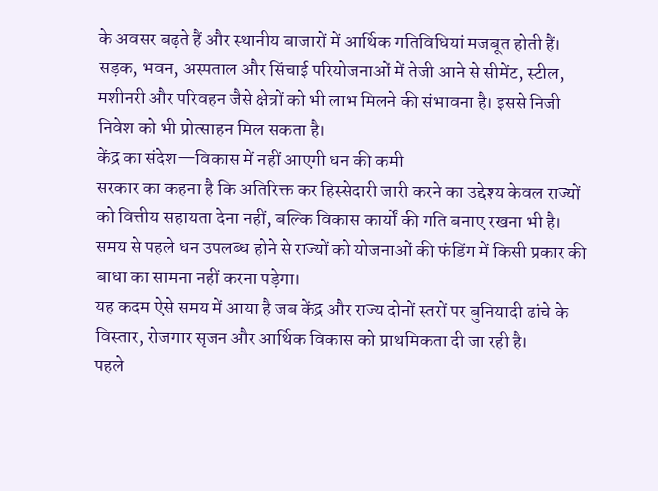के अवसर बढ़ते हैं और स्थानीय बाजारों में आर्थिक गतिविधियां मजबूत होती हैं।
सड़क, भवन, अस्पताल और सिंचाई परियोजनाओं में तेजी आने से सीमेंट, स्टील, मशीनरी और परिवहन जैसे क्षेत्रों को भी लाभ मिलने की संभावना है। इससे निजी निवेश को भी प्रोत्साहन मिल सकता है।
केंद्र का संदेश—विकास में नहीं आएगी धन की कमी
सरकार का कहना है कि अतिरिक्त कर हिस्सेदारी जारी करने का उद्देश्य केवल राज्यों को वित्तीय सहायता देना नहीं, बल्कि विकास कार्यों की गति बनाए रखना भी है। समय से पहले धन उपलब्ध होने से राज्यों को योजनाओं की फंडिंग में किसी प्रकार की बाधा का सामना नहीं करना पड़ेगा।
यह कदम ऐसे समय में आया है जब केंद्र और राज्य दोनों स्तरों पर बुनियादी ढांचे के विस्तार, रोजगार सृजन और आर्थिक विकास को प्राथमिकता दी जा रही है।
पहले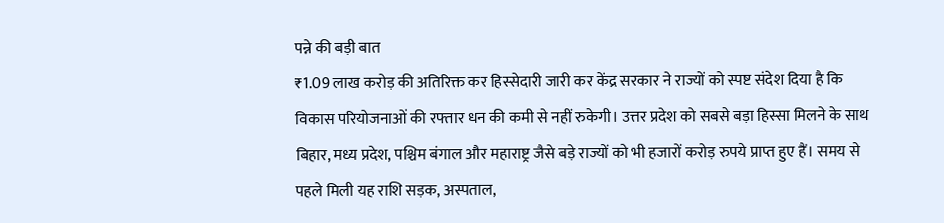पन्ने की बड़ी बात
₹1.09 लाख करोड़ की अतिरिक्त कर हिस्सेदारी जारी कर केंद्र सरकार ने राज्यों को स्पष्ट संदेश दिया है कि विकास परियोजनाओं की रफ्तार धन की कमी से नहीं रुकेगी। उत्तर प्रदेश को सबसे बड़ा हिस्सा मिलने के साथ बिहार, मध्य प्रदेश, पश्चिम बंगाल और महाराष्ट्र जैसे बड़े राज्यों को भी हजारों करोड़ रुपये प्राप्त हुए हैं। समय से पहले मिली यह राशि सड़क, अस्पताल,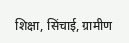शिक्षा, सिंचाई, ग्रामीण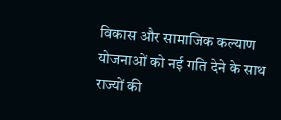विकास और सामाजिक कल्याण योजनाओं को नई गति देने के साथ राज्यों की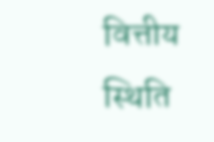वित्तीय स्थिति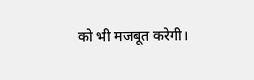को भी मजबूत करेगी।